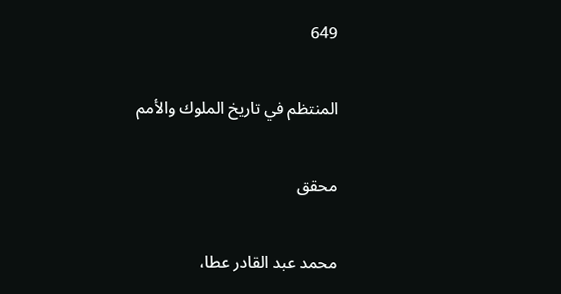649

المنتظم في تاريخ الملوك والأمم

محقق

محمد عبد القادر عطا،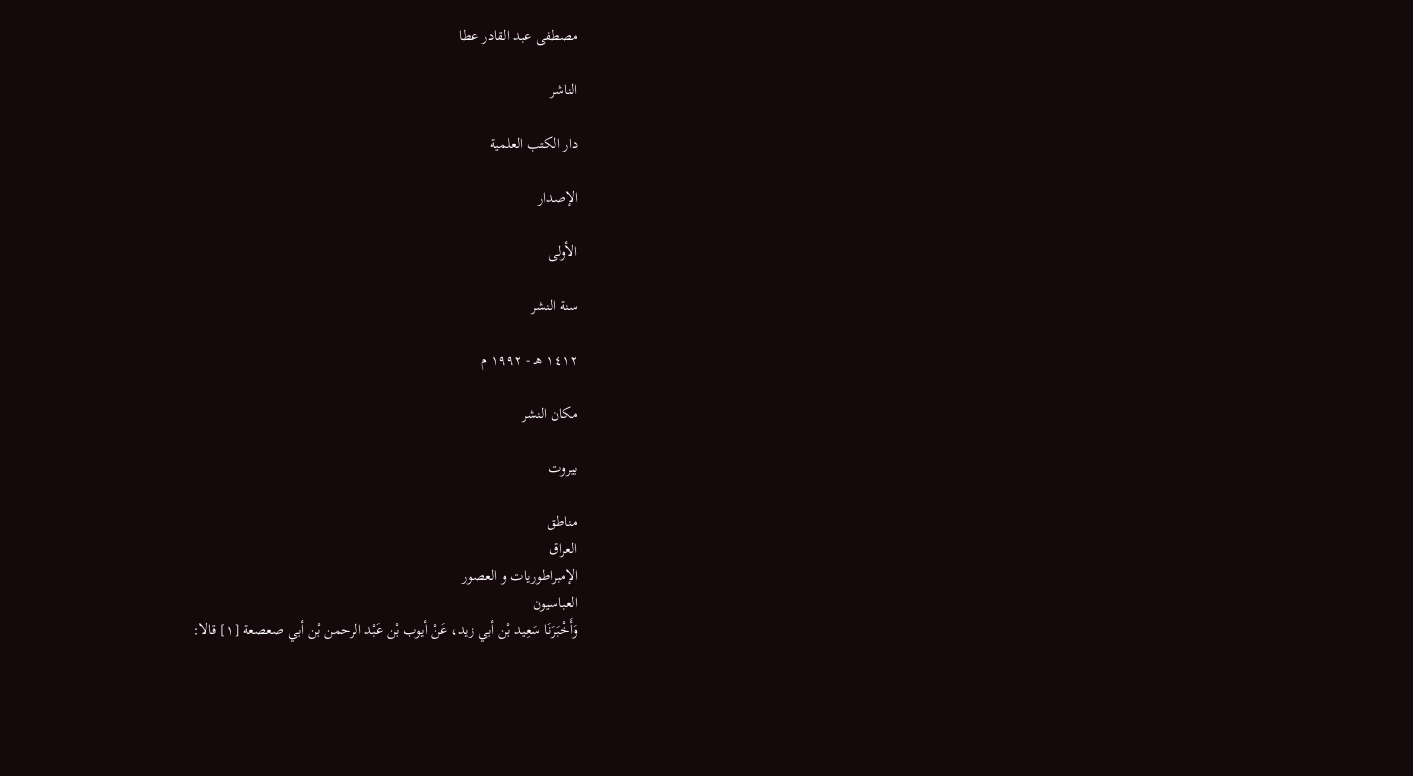مصطفى عبد القادر عطا

الناشر

دار الكتب العلمية

الإصدار

الأولى

سنة النشر

١٤١٢ هـ - ١٩٩٢ م

مكان النشر

بيروت

مناطق
العراق
الإمبراطوريات و العصور
العباسيون
وَأَخْبَرَنَا سَعِيد بْن أبي زيد، عَنْ أيوب بْن عَبْد الرحمن بْن أبي صعصعة [١] قالا: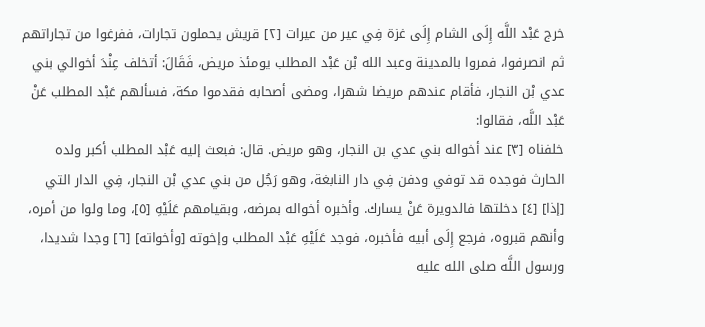خرج عَبْد اللَّه إِلَى الشام إِلَى غزة فِي عير من عيرات [٢] قريش يحملون تجارات، ففرغوا من تجاراتهم ثم انصرفوا، فمروا بالمدينة وعبد الله بْن عَبْد المطلب يومئذ مريض، فَقَالَ: أتخلف عِنْدَ أخوالي بني عدي بْن النجار، فأقام عندهم مريضا شهرا، ومضى أصحابه فقدموا مكة، فسألهم عَبْد المطلب عَنْ عَبْد اللَّه، فقالوا:
خلفناه [٣] عند أخواله بني عدي بن النجار، وهو مريض. قال: فبعث إليه عَبْد المطلب أكبر ولده الحارث فوجده قد توفي ودفن فِي دار النابغة، وهو رَجُل من بني عدي بْن النجار، فِي الدار التي [إذا] [٤] دخلتها فالدويرة عَنْ يسارك. وأخبره أخواله بمرضه، وبقيامهم عَلَيْهِ [٥]، وما ولوا من أمره، وأنهم قبروه، فرجع إِلَى أبيه فأخبره، فوجد عَلَيْهِ عَبْد المطلب وإخوته [وأخواته] [٦] وجدا شديدا، ورسول اللَّه صلى الله عليه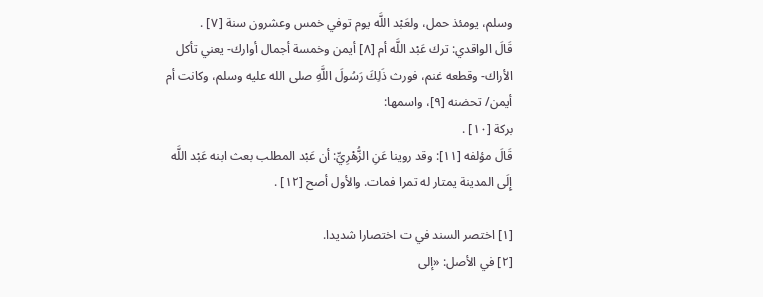وسلم، يومئذ حمل، ولعَبْد اللَّه يوم توفي خمس وعشرون سنة [٧] .
قَالَ الواقدي: ترك عَبْد اللَّه أم [٨] أيمن وخمسة أجمال أوارك- يعني تأكل الأراك- وقطعه غنم، فورث ذَلِكَ رَسُولَ اللَّهِ صلى الله عليه وسلم، وكانت أم أيمن/ تحضنه [٩]، واسمها:
بركة [١٠] .
قَالَ مؤلفه [١١]: وقد روينا عَنِ الزُّهْرِيِّ: أن عَبْد المطلب بعث ابنه عَبْد اللَّه إِلَى المدينة يمتار له تمرا فمات. والأول أصح [١٢] .

[١] اختصر السند في ت اختصارا شديدا.
[٢] في الأصل: «إلى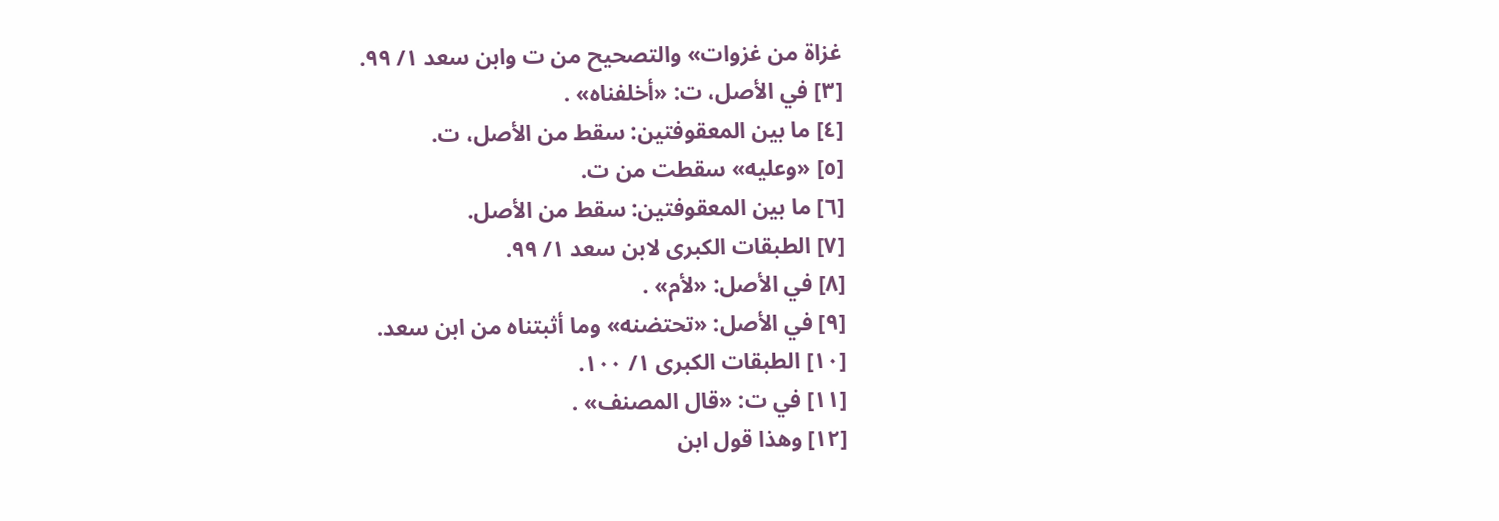غزاة من غزوات» والتصحيح من ت وابن سعد ١/ ٩٩.
[٣] في الأصل، ت: «أخلفناه» .
[٤] ما بين المعقوفتين: سقط من الأصل، ت.
[٥] «وعليه» سقطت من ت.
[٦] ما بين المعقوفتين: سقط من الأصل.
[٧] الطبقات الكبرى لابن سعد ١/ ٩٩.
[٨] في الأصل: «لأم» .
[٩] في الأصل: «تحتضنه» وما أثبتناه من ابن سعد.
[١٠] الطبقات الكبرى ١/ ١٠٠.
[١١] في ت: «قال المصنف» .
[١٢] وهذا قول ابن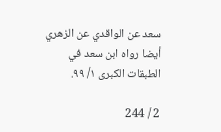سعد عن الواقدي عن الزهري أيضا رواه ابن سعد في الطبقات الكبرى ١/ ٩٩.

2 / 244